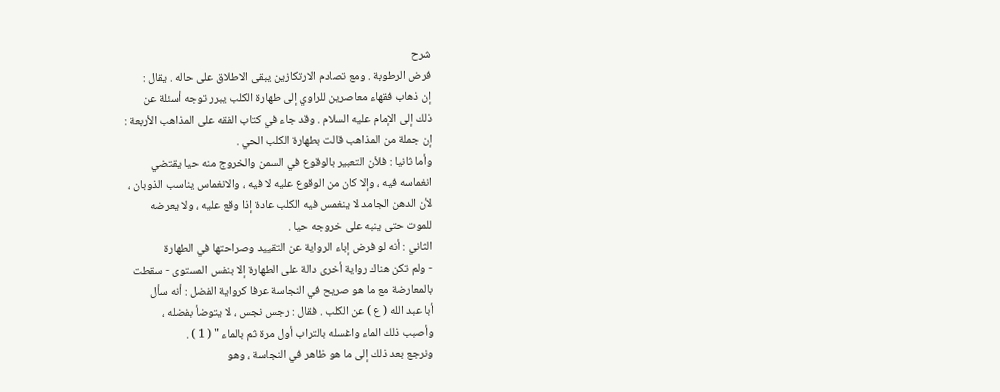شرح
فرض الرطوبة . ومع تصادم الارتكازين يبقى الاطلاق على حاله . يقال :
إن ذهاب فقهاء معاصرين للراوي إلى طهارة الكلب يبرر توجه أسئلة عن
ذلك إلى الإمام عليه السلام . وقد جاء في كتاب الفقه على المذاهب الأربعة :
إن جملة من المذاهب قالت بطهارة الكلب الحي .
وأما ثانيا : فلأن التعبير بالوقوع في السمن والخروج منه حيا يقتضي
انغماسه فيه ، وإلا كان من الوقوع عليه لا فيه ، والانغماس يناسب الذوبان ،
لأن الدهن الجامد لا ينغمس فيه الكلب عادة إذا وقع عليه ، ولا يعرضه
للموت حتى ينبه على خروجه حيا .
الثاني : أنه لو فرض إباء الرواية عن التقييد وصراحتها في الطهارة
- ولم تكن هناك رواية أخرى دالة على الطهارة إلا بنفس المستوى - سقطت
بالمعارضة مع ما هو صريح في النجاسة عرفا كرواية الفضل : أنه سأل
أبا عبد الله ( ع ) عن الكلب . فقال : رجس نجس ، لا يتوضأ بفضله ،
وأصبب ذلك الماء واغسله بالتراب أول مرة ثم بالماء " ( 1 ) .
ونرجع بعد ذلك إلى ما هو ظاهر في النجاسة ، وهو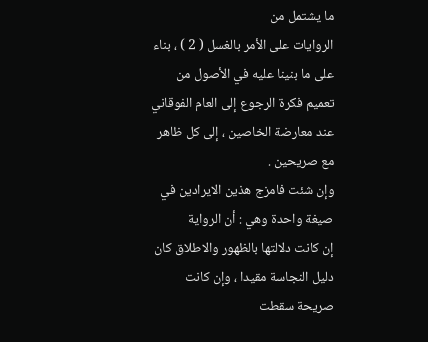ما يشتمل من
الروايات على الأمر بالغسل ( 2 ) ، بناء على ما بنينا عليه في الأصول من
تعميم فكرة الرجوع إلى العام الفوقاني عند معارضة الخاصين ، إلى كل ظاهر
مع صريحين .
وإن شئت فامزج هذين الايرادين في صيغة واحدة وهي : أن الرواية
إن كانت دلالتها بالظهور والاطلاق كان دليل النجاسة مقيدا ، وإن كانت
صريحة سقطت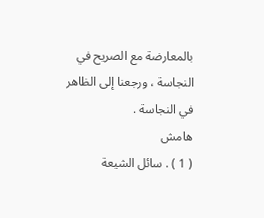بالمعارضة مع الصريح في النجاسة ، ورجعنا إلى الظاهر
في النجاسة .
هامش
( 1 ) . سائل الشيعة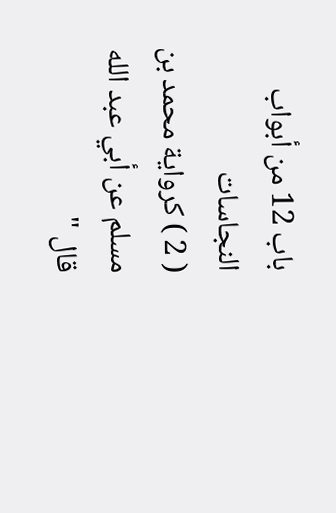باب 12 من أبواب النجاسات
( 2 ) كرواية محمد بن مسلم عن أبي عبد الله قال "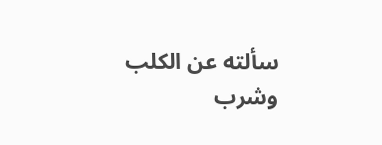سألته عن الكلب وشرب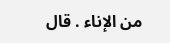من الإناء . قال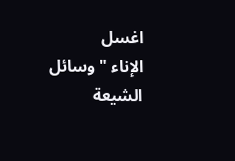اغسل
الإناء " وسائل الشيعة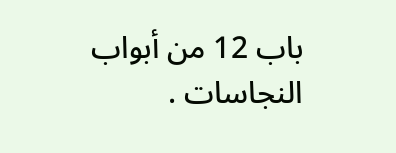باب 12 من أبواب النجاسات .